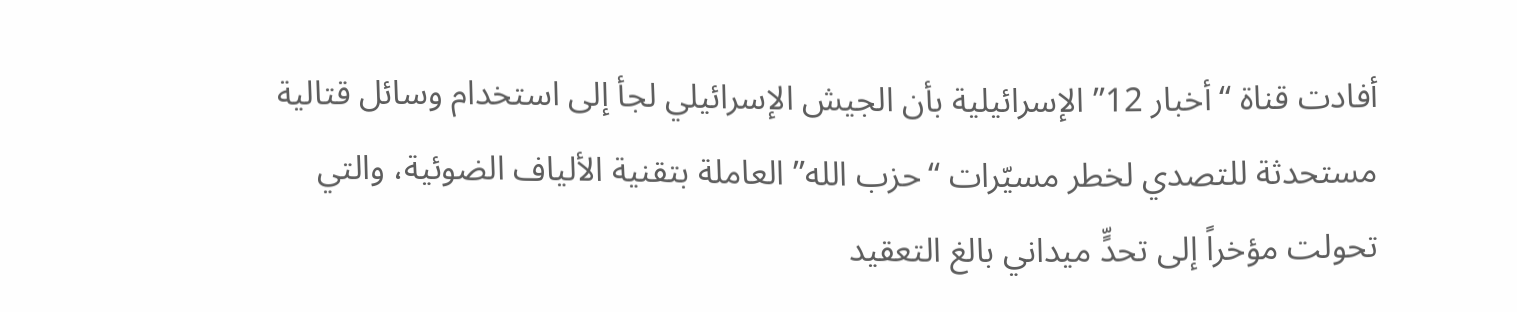أفادت قناة “أخبار 12” الإسرائيلية بأن الجيش الإسرائيلي لجأ إلى استخدام وسائل قتالية مستحدثة للتصدي لخطر مسيّرات “حزب الله” العاملة بتقنية الألياف الضوئية، والتي تحولت مؤخراً إلى تحدٍّ ميداني بالغ التعقيد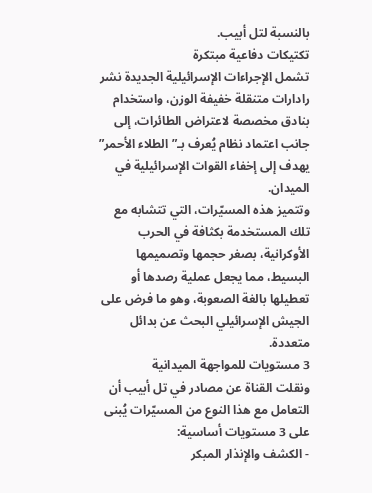بالنسبة لتل أبيب.
تكتيكات دفاعية مبتكرة
تشمل الإجراءات الإسرائيلية الجديدة نشر رادارات متنقلة خفيفة الوزن، واستخدام بنادق مخصصة لاعتراض الطائرات، إلى جانب اعتماد نظام يُعرف بـ”الطلاء الأحمر” يهدف إلى إخفاء القوات الإسرائيلية في الميدان.
وتتميز هذه المسيّرات، التي تتشابه مع تلك المستخدمة بكثافة في الحرب الأوكرانية، بصغر حجمها وتصميمها البسيط، مما يجعل عملية رصدها أو تعطيلها بالغة الصعوبة، وهو ما فرض على الجيش الإسرائيلي البحث عن بدائل متعددة.
3 مستويات للمواجهة الميدانية
ونقلت القناة عن مصادر في تل أبيب أن التعامل مع هذا النوع من المسيّرات يُبنى على 3 مستويات أساسية:
- الكشف والإنذار المبكر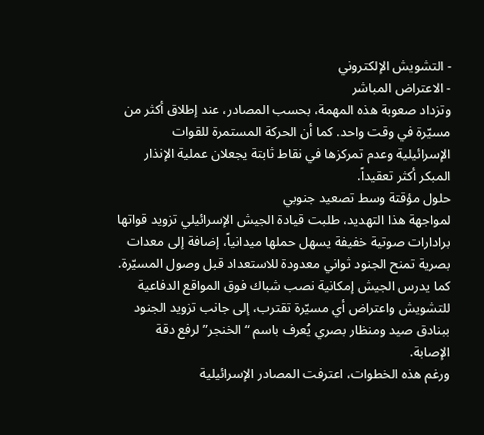- التشويش الإلكتروني
- الاعتراض المباشر
وتزداد صعوبة هذه المهمة، بحسب المصادر، عند إطلاق أكثر من مسيّرة في وقت واحد. كما أن الحركة المستمرة للقوات الإسرائيلية وعدم تمركزها في نقاط ثابتة يجعلان عملية الإنذار المبكر أكثر تعقيداً.
حلول مؤقتة وسط تصعيد جنوبي
لمواجهة هذا التهديد، طلبت قيادة الجيش الإسرائيلي تزويد قواتها برادارات صوتية خفيفة يسهل حملها ميدانياً، إضافة إلى معدات بصرية تمنح الجنود ثواني معدودة للاستعداد قبل وصول المسيّرة.
كما يدرس الجيش إمكانية نصب شباك فوق المواقع الدفاعية للتشويش واعتراض أي مسيّرة تقترب، إلى جانب تزويد الجنود ببنادق صيد ومنظار بصري يُعرف باسم “الخنجر” لرفع دقة الإصابة.
ورغم هذه الخطوات، اعترفت المصادر الإسرائيلية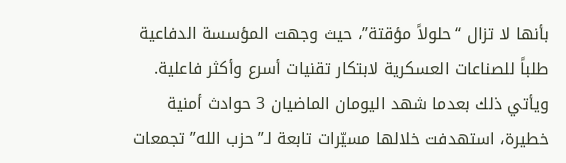بأنها لا تزال “حلولاً مؤقتة”، حيث وجهت المؤسسة الدفاعية طلباً للصناعات العسكرية لابتكار تقنيات أسرع وأكثر فاعلية. ويأتي ذلك بعدما شهد اليومان الماضيان 3 حوادث أمنية خطيرة، استهدفت خلالها مسيّرات تابعة لـ”حزب الله” تجمعات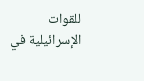للقوات الإسرائيلية في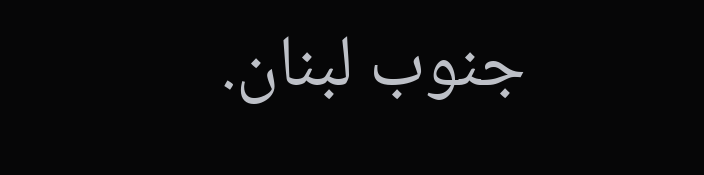جنوب لبنان.